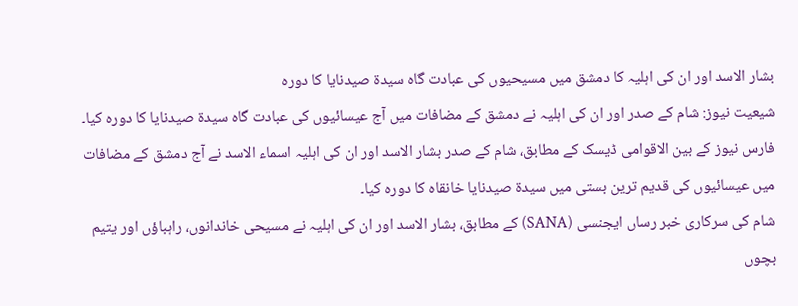بشار الاسد اور ان کی اہلیہ کا دمشق میں مسیحیوں کی عبادت گاہ سیدۃ صیدنایا کا دورہ
شیعیت نیوز: شام کے صدر اور ان کی اہلیہ نے دمشق کے مضافات میں آج عیسائیوں کی عبادت گاہ سیدۃ صیدنایا کا دورہ کیا۔
فارس نیوز کے بین الاقوامی ڈیسک کے مطابق، شام کے صدر بشار الاسد اور ان کی اہلیہ اسماء الاسد نے آج دمشق کے مضافات میں عیسائیوں کی قدیم ترین بستی میں سیدۃ صیدنایا خانقاہ کا دورہ کیا۔
شام کی سرکاری خبر رساں ایجنسی (SANA) کے مطابق، بشار الاسد اور ان کی اہلیہ نے مسیحی خاندانوں، راہباؤں اور یتیم بچوں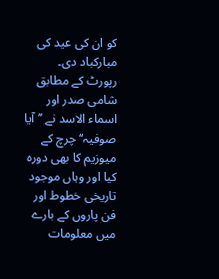کو ان کی عید کی مبارکباد دی۔
رپورٹ کے مطابق شامی صدر اور اسماء الاسد نے ’’آیا صوفیہ‘‘چرچ کے میوزیم کا بھی دورہ کیا اور وہاں موجود تاریخی خطوط اور فن پاروں کے بارے میں معلومات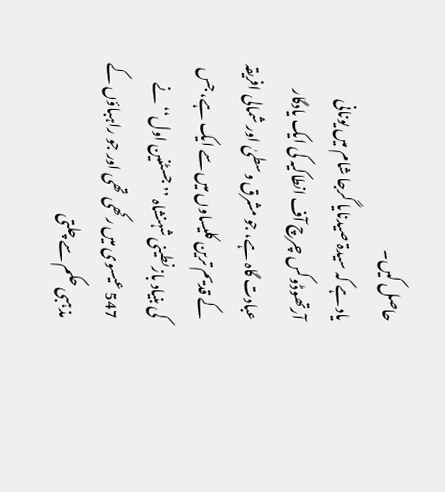حاصل کیں۔
یاد ہے کہ سیدۃ صیدنایا گرجا شام میں یونانی آرتھوڈوکس چرچ آف انطاکیہ کی ایک یادگار عبادت گاہ ہے، جو مشرق وسطیٰ اور شمالی افریقہ کے قدیم ترین کلیساوں میں سے ایک ہے، جس کی بنیاد بازنطینی شہنشاہ ’’جسٹنین اول‘‘ نے 547 عیسوی میں رکھی تھی اور جو راہباؤں کے مذہبی حکم سے چلتی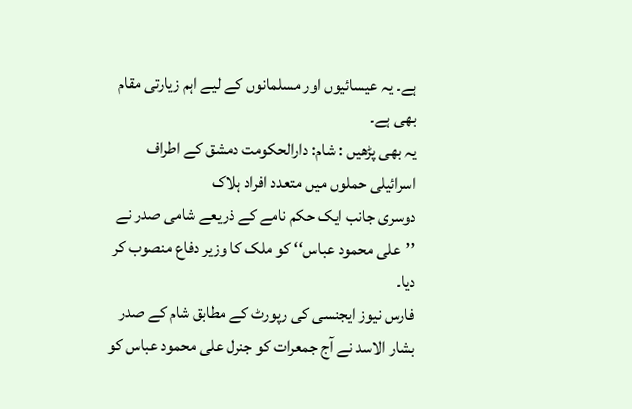ہے۔ یہ عیسائیوں اور مسلمانوں کے لیے اہم زیارتی مقام بھی ہے۔
یہ بھی پڑھیں : شام: دارالحکومت دمشق کے اطراف اسرائیلی حملوں میں متعدد افراد ہلاک
دوسری جانب ایک حکم نامے کے ذریعے شامی صدر نے ’’علی محمود عباس‘‘ کو ملک کا وزیر دفاع منصوب کر دیا۔
فارس نیوز ایجنسی کی رپورٹ کے مطابق شام کے صدر بشار الاسد نے آج جمعرات کو جنرل علی محمود عباس کو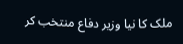ملک کا نیا وزیر دفاع منتخب کر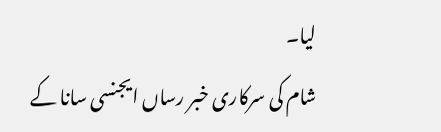لیا۔
شام کی سرکاری خبر رساں ایجنسی سانا کے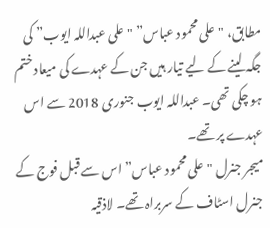مطابق، "علی محمود عباس” "علی عبداللہ ایوب” کی جگہ لینے کے لیے تیار ہیں جن کے عہدے کی میعاد ختم ہو چکی تھی۔ عبداللہ ایوب جنوری 2018 سے اس عہدے پر تھے۔
میجر جنرل "علی محمود عباس” اس سے قبل فوج کے جنرل اسٹاف کے سربراہ تھے۔ لاذقیہ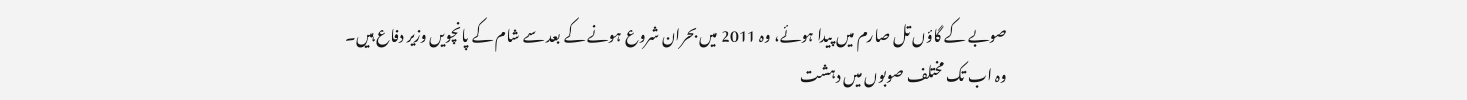صوبے کے گاؤں تل صارم میں پیدا ہوئے، وہ 2011 میں بحران شروع ہونے کے بعد سے شام کے پانچویں وزیر دفاع ہیں۔
وہ اب تک مختلف صوبوں میں دہشت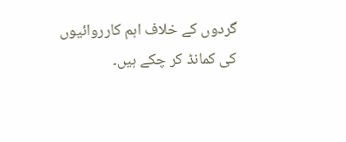گردوں کے خلاف اہم کارروائیوں کی کمانڈ کر چکے ہیں۔